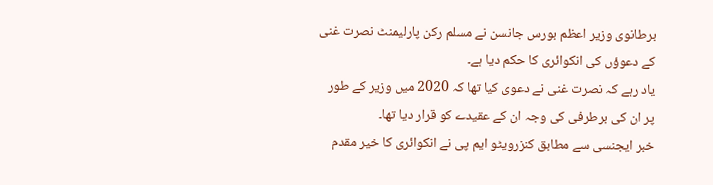برطانوی وزیر اعظم بورس جانسن نے مسلم رکن پارلیمنٹ نصرت غنی کے دعوؤں کی انکوائری کا حکم دیا ہے۔
یاد رہے کہ نصرت غنی نے دعوی کیا تھا کہ 2020 میں وزیر کے طور پر ان کی برطرفی کی وجہ ان کے عقیدے کو قرار دیا تھا۔
خبر ایجنسی سے مطابق کنزرویٹو ایم پی نے انکوائری کا خیر مقدم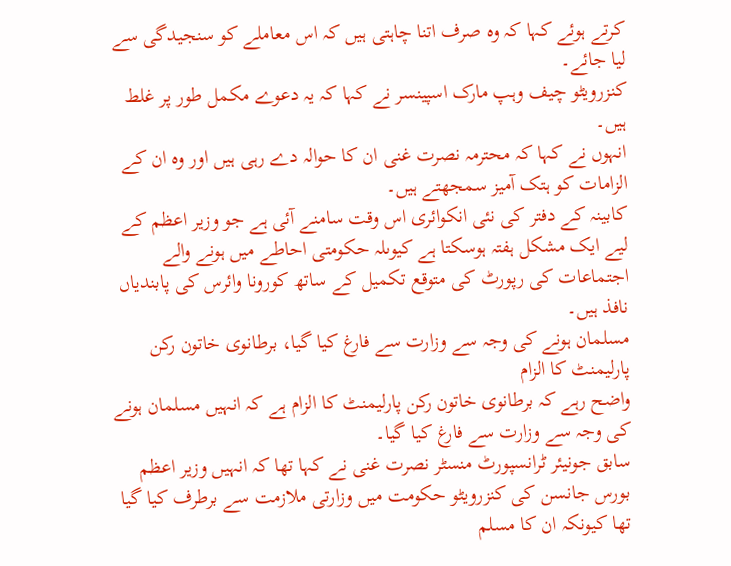کرتے ہوئے کہا کہ وہ صرف اتنا چاہتی ہیں کہ اس معاملے کو سنجیدگی سے لیا جائے۔
کنزرویٹو چیف وہپ مارک اسپینسر نے کہا کہ یہ دعوے مکمل طور پر غلط ہیں۔
انہوں نے کہا کہ محترمہ نصرت غنی ان کا حوالہ دے رہی ہیں اور وہ ان کے الزامات کو ہتک آمیز سمجھتے ہیں۔
کابینہ کے دفتر کی نئی انکوائری اس وقت سامنے آئی ہے جو وزیر اعظم کے لیے ایک مشکل ہفتہ ہوسکتا ہے کیوںلہ حکومتی احاطے میں ہونے والے اجتماعات کی رپورٹ کی متوقع تکمیل کے ساتھ کورونا وائرس کی پابندیاں نافذ ہیں۔
مسلمان ہونے کی وجہ سے وزارت سے فارغ کیا گیا، برطانوی خاتون رکن پارلیمنٹ کا الزام
واضح رہے کہ برطانوی خاتون رکن پارلیمنٹ کا الزام ہے کہ انہیں مسلمان ہونے کی وجہ سے وزارت سے فارغ کیا گیا۔
سابق جونیئر ٹرانسپورٹ منسٹر نصرت غنی نے کہا تھا کہ انہیں وزیر اعظم بورس جانسن کی کنزرویٹو حکومت میں وزارتی ملازمت سے برطرف کیا گیا تھا کیونکہ ان کا مسلم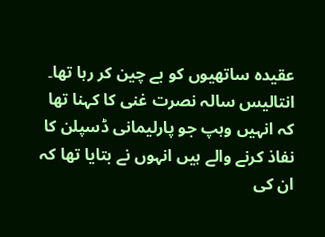عقیدہ ساتھیوں کو بے چین کر رہا تھا۔
انتالیس سالہ نصرت غنی کا کہنا تھا کہ انہیں وہپ جو پارلیمانی ڈسپلن کا نفاذ کرنے والے ہیں انہوں نے بتایا تھا کہ ان کی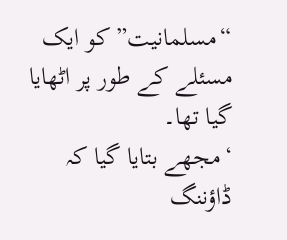“مسلمانیت” کو ایک مسئلے کے طور پر اٹھایا گیا تھا۔
‘مجھے بتایا گیا کہ ڈاؤننگ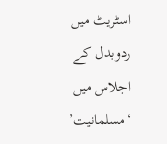اسٹریٹ میں ردوبدل کے اجلاس میں ‘مسلمانیت’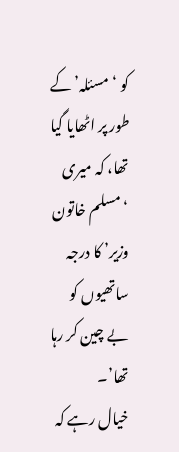کو ‘مسئلہ’ کے طور پر اٹھایا گیا تھا، کہ میری ‘مسلم خاتون وزیر’ کا درجہ ساتھیوں کو بے چین کر رہا تھا’۔
خیال رہے کہ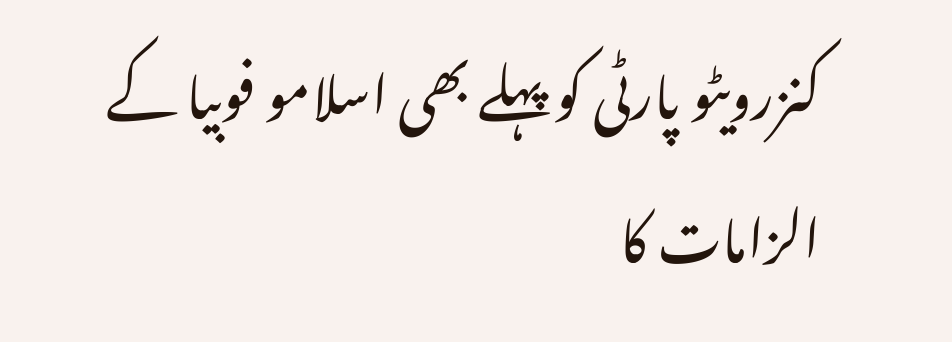کنزرویٹو پارٹی کو پہلے بھی اسلامو فوبیا کے الزامات کا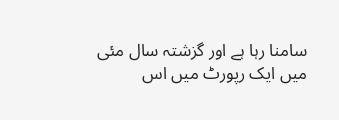سامنا رہا ہے اور گزشتہ سال مئی میں ایک رپورٹ میں اس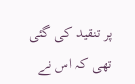پر تنقید کی گئی تھی کہ اس نے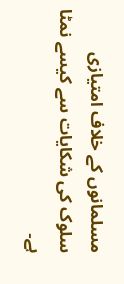مسلمانوں کے خلاف امتیازی سلوک کی شکایات سے کیسے نمٹا ہے۔